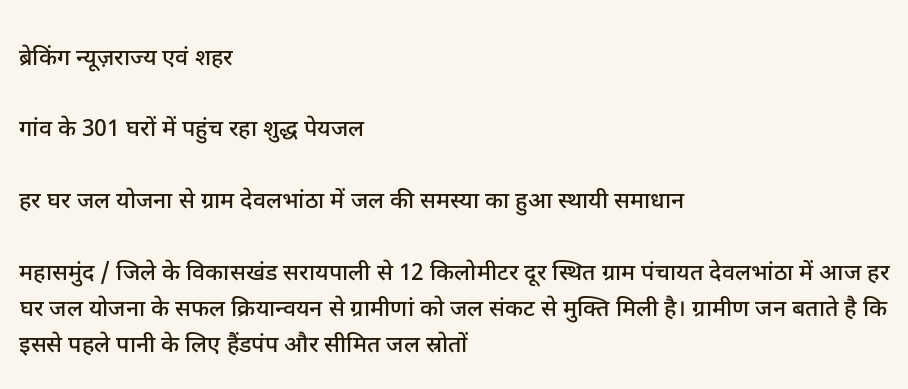ब्रेकिंग न्यूज़राज्य एवं शहर

गांव के 301 घरों में पहुंच रहा शुद्ध पेयजल

हर घर जल योजना से ग्राम देवलभांठा में जल की समस्या का हुआ स्थायी समाधान

महासमुंद / जिले के विकासखंड सरायपाली से 12 किलोमीटर दूर स्थित ग्राम पंचायत देवलभांठा में आज हर घर जल योजना के सफल क्रियान्वयन से ग्रामीणां को जल संकट से मुक्ति मिली है। ग्रामीण जन बताते है कि इससे पहले पानी के लिए हैंडपंप और सीमित जल स्रोतों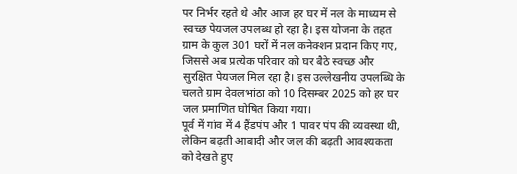पर निर्भर रहते थे और आज हर घर में नल के माध्यम से स्वच्छ पेयजल उपलब्ध हो रहा है। इस योजना के तहत ग्राम के कुल 301 घरों में नल कनेक्शन प्रदान किए गए, जिससे अब प्रत्येक परिवार को घर बैठे स्वच्छ और सुरक्षित पेयजल मिल रहा है। इस उल्लेखनीय उपलब्धि के चलते ग्राम देवलभांठा को 10 दिसम्बर 2025 को हर घर जल प्रमाणित घोषित किया गया।
पूर्व में गांव में 4 हैंडपंप और 1 पावर पंप की व्यवस्था थी, लेकिन बढ़ती आबादी और जल की बढ़ती आवश्यकता को देखते हुए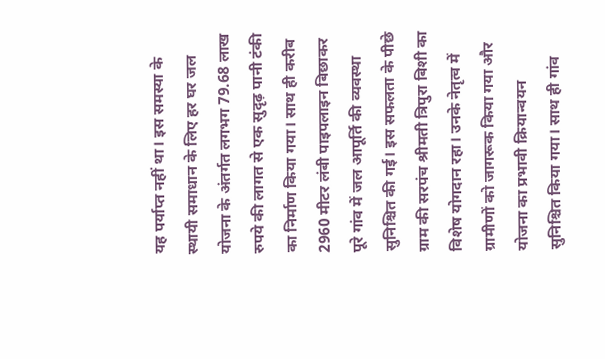यह पर्याप्त नहीं था। इस समस्या के स्थायी समाधान के लिए हर घर जल योजना के अंतर्गत लगभग 79.68 लाख रुपये की लागत से एक सुदृढ़ पानी टंकी का निर्माण किया गया। साथ ही करीब 2960 मीटर लंबी पाइपलाइन बिछाकर पूरे गांव में जल आपूर्ति की व्यवस्था सुनिश्चित की गई। इस सफलता के पीछे ग्राम की सरपंच श्रीमती त्रिपुरा बिशी का विशेष योगदान रहा। उनके नेतृत्व में ग्रामीणों को जागरूक किया गया और योजना का प्रभावी क्रियान्वयन सुनिश्चित किया गया। साथ ही गांव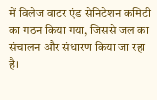में विलेज वाटर एंड सेनिटेशन कमिटी का गठन किया गया, जिससे जल का संचालन और संधारण किया जा रहा है।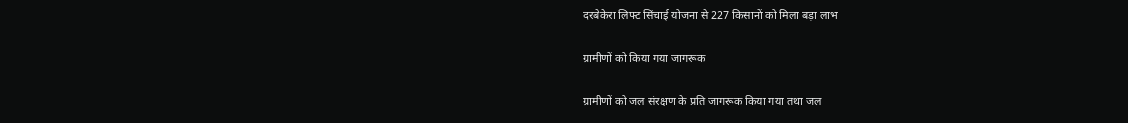दरबेकेरा लिफ्ट सिंचाई योजना से 227 किसानों को मिला बड़ा लाभ

ग्रामीणों को किया गया जागरूक

ग्रामीणों को जल संरक्षण के प्रति जागरूक किया गया तथा जल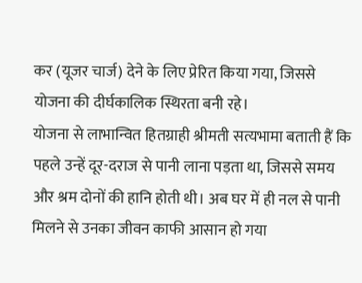कर (यूजर चार्ज) देने के लिए प्रेरित किया गया, जिससे योजना की दीर्घकालिक स्थिरता बनी रहे।
योजना से लाभान्वित हितग्राही श्रीमती सत्यभामा बताती हैं कि पहले उन्हें दूर-दराज से पानी लाना पड़ता था, जिससे समय और श्रम दोनों की हानि होती थी। अब घर में ही नल से पानी मिलने से उनका जीवन काफी आसान हो गया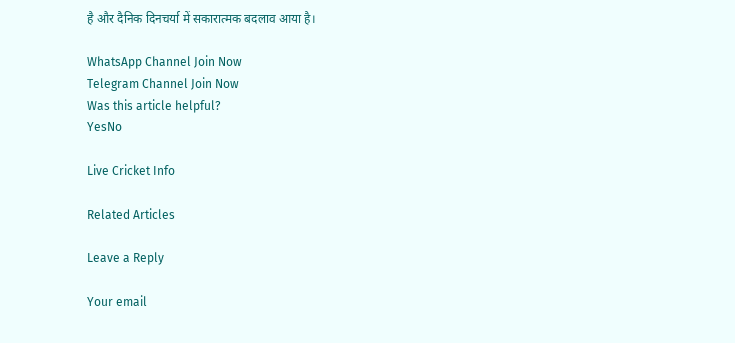है और दैनिक दिनचर्या में सकारात्मक बदलाव आया है।

WhatsApp Channel Join Now
Telegram Channel Join Now
Was this article helpful?
YesNo

Live Cricket Info

Related Articles

Leave a Reply

Your email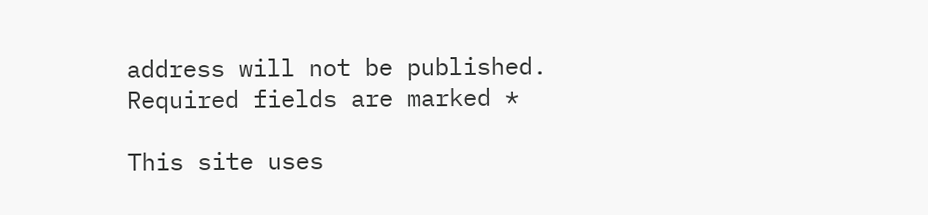address will not be published. Required fields are marked *

This site uses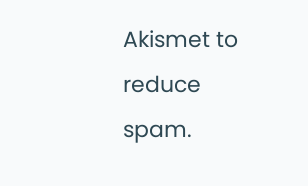Akismet to reduce spam.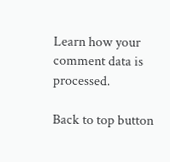Learn how your comment data is processed.

Back to top button